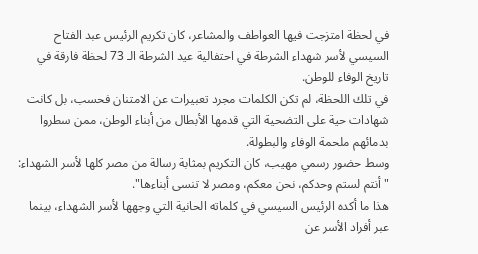في لحظة امتزجت فيها العواطف والمشاعر، كان تكريم الرئيس عبد الفتاح السيسي لأسر شهداء الشرطة في احتفالية عيد الشرطة الـ 73 لحظة فارقة في تاريخ الوفاء للوطن.
في تلك اللحظة، لم تكن الكلمات مجرد تعبيرات عن الامتنان فحسب، بل كانت شهادات حية على التضحية التي قدمها الأبطال من أبناء الوطن، ممن سطروا بدمائهم ملحمة الوفاء والبطولة.
وسط حضور رسمي مهيب، كان التكريم بمثابة رسالة من مصر كلها لأسر الشهداء: "أنتم لستم وحدكم، نحن معكم، ومصر لا تنسى أبناءها".
هذا ما أكده الرئيس السيسي في كلماته الحانية التي وجهها لأسر الشهداء، بينما عبر أفراد الأسر عن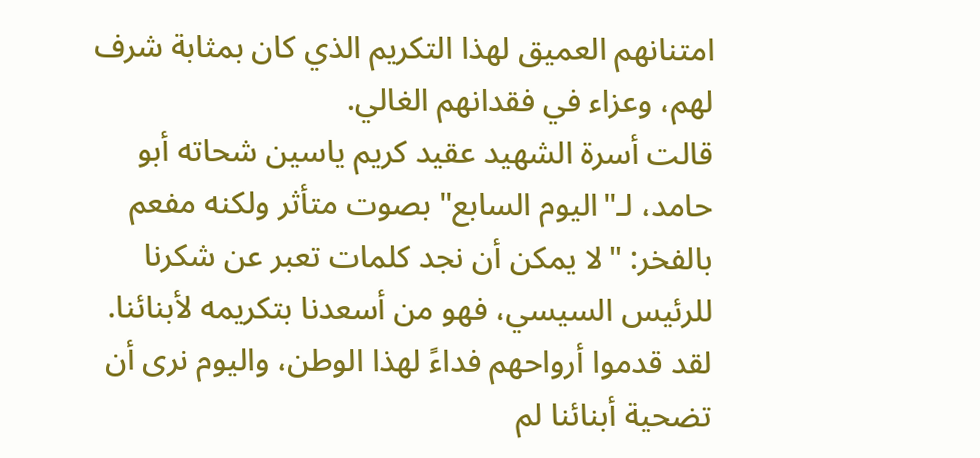امتنانهم العميق لهذا التكريم الذي كان بمثابة شرف لهم، وعزاء في فقدانهم الغالي.
قالت أسرة الشهيد عقيد كريم ياسين شحاته أبو حامد، لـ"اليوم السابع" بصوت متأثر ولكنه مفعم بالفخر: "لا يمكن أن نجد كلمات تعبر عن شكرنا للرئيس السيسي، فهو من أسعدنا بتكريمه لأبنائنا.
لقد قدموا أرواحهم فداءً لهذا الوطن، واليوم نرى أن تضحية أبنائنا لم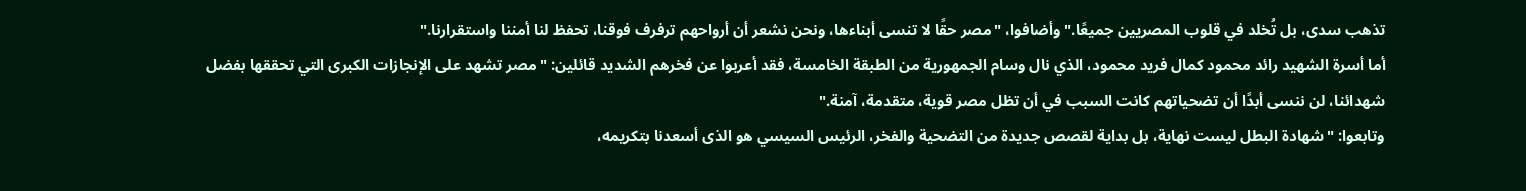تذهب سدى، بل تُخلد في قلوب المصريين جميعًا." وأضافوا، "مصر حقًا لا تنسى أبناءها، ونحن نشعر أن أرواحهم ترفرف فوقنا، تحفظ لنا أمننا واستقرارنا."
أما أسرة الشهيد رائد محمود كمال فريد محمود، الذي نال وسام الجمهورية من الطبقة الخامسة، فقد أعربوا عن فخرهم الشديد قائلين: "مصر تشهد على الإنجازات الكبرى التي تحققها بفضل شهدائنا، لن ننسى أبدًا أن تضحياتهم كانت السبب في أن تظل مصر قوية، متقدمة، آمنة."
وتابعوا: "شهادة البطل ليست نهاية، بل بداية لقصص جديدة من التضحية والفخر، الرئيس السيسي هو الذى أسعدنا بتكريمه،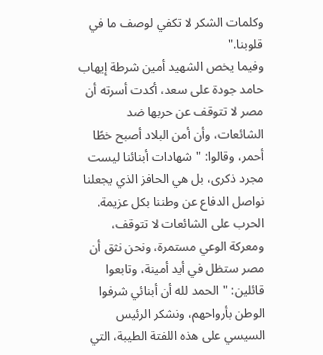وكلمات الشكر لا تكفي لوصف ما في قلوبنا."
وفيما يخص الشهيد أمين شرطة إيهاب حامد جودة على سعد، أكدت أسرته أن مصر لا تتوقف عن حربها ضد الشائعات، وأن أمن البلاد أصبح خطًا أحمر، وقالوا: "شهادات أبنائنا ليست مجرد ذكرى، بل هي الحافز الذي يجعلنا نواصل الدفاع عن وطننا بكل عزيمة.
الحرب على الشائعات لا تتوقف، ومعركة الوعي مستمرة، ونحن نثق أن مصر ستظل في أيد أمينة، وتابعوا قائلين: "الحمد لله أن أبنائي شرفوا الوطن بأرواحهم، ونشكر الرئيس السيسي على هذه اللفتة الطيبة، التي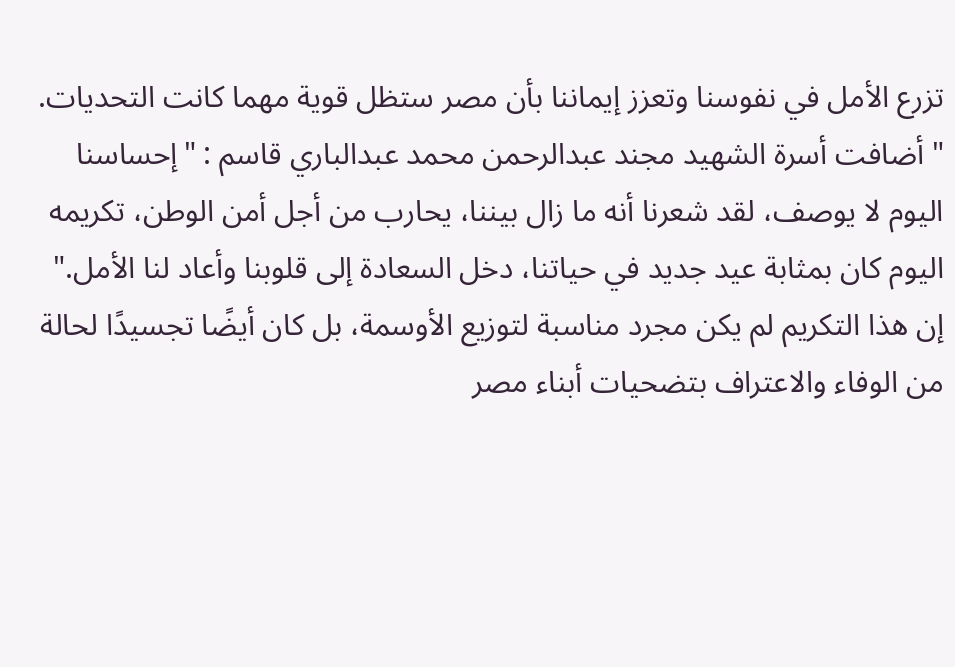تزرع الأمل في نفوسنا وتعزز إيماننا بأن مصر ستظل قوية مهما كانت التحديات.
" أضافت أسرة الشهيد مجند عبدالرحمن محمد عبدالباري قاسم : "إحساسنا اليوم لا يوصف، لقد شعرنا أنه ما زال بيننا، يحارب من أجل أمن الوطن، تكريمه اليوم كان بمثابة عيد جديد في حياتنا، دخل السعادة إلى قلوبنا وأعاد لنا الأمل."
إن هذا التكريم لم يكن مجرد مناسبة لتوزيع الأوسمة، بل كان أيضًا تجسيدًا لحالة من الوفاء والاعتراف بتضحيات أبناء مصر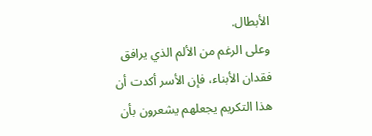الأبطال.
وعلى الرغم من الألم الذي يرافق فقدان الأبناء، فإن الأسر أكدت أن هذا التكريم يجعلهم يشعرون بأن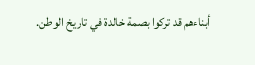أبناءهم قد تركوا بصمة خالدة في تاريخ الوطن.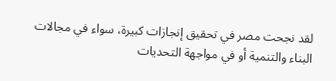لقد نجحت مصر في تحقيق إنجازات كبيرة، سواء في مجالات البناء والتنمية أو في مواجهة التحديات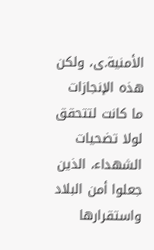الأمنية.ى، ولكن هذه الإنجازات ما كانت لتتحقق لولا تضحيات الشهداء، الذين جعلوا أمن البلاد واستقرارها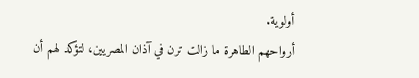أولوية.
أرواحهم الطاهرة ما زالت ترن في آذان المصريين، لتؤكد لهم أن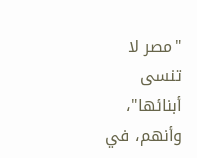"مصر لا تنسى أبنائها"، وأنهم، في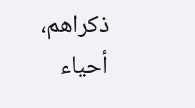ذكراهم، أحياء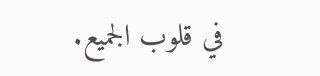في قلوب الجميع.